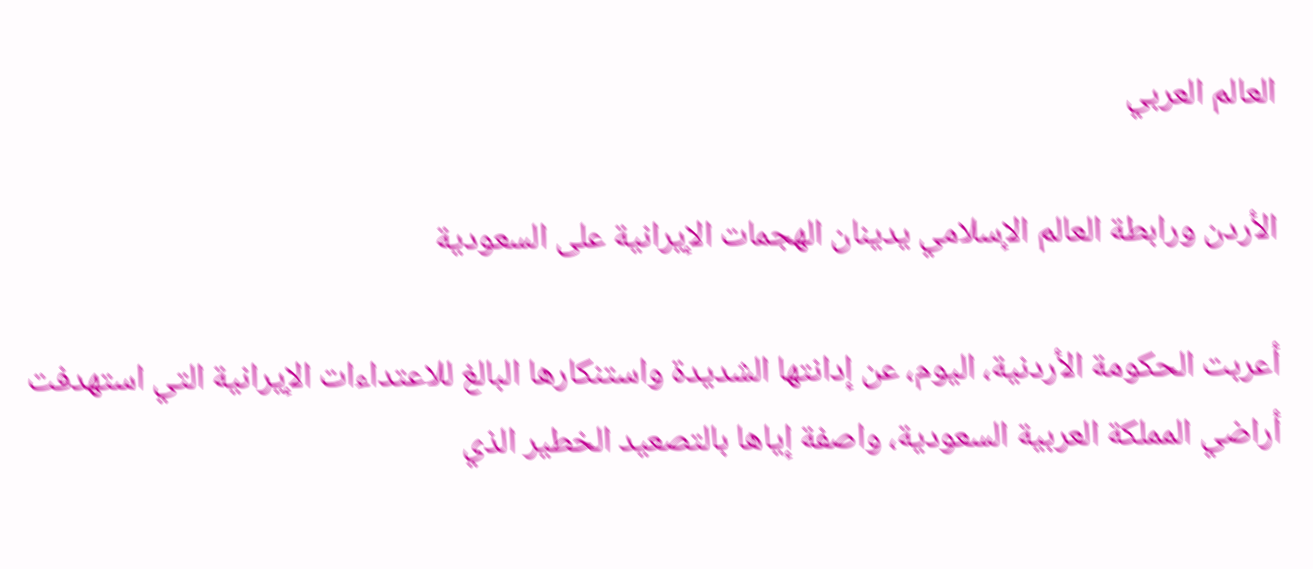العالم العربي

الأردن ورابطة العالم الإسلامي يدينان الهجمات الإيرانية على السعودية

أعربت الحكومة الأردنية، اليوم، عن إدانتها الشديدة واستنكارها البالغ للاعتداءات الإيرانية التي استهدفت أراضي المملكة العربية السعودية، واصفة إياها بالتصعيد الخطير الذي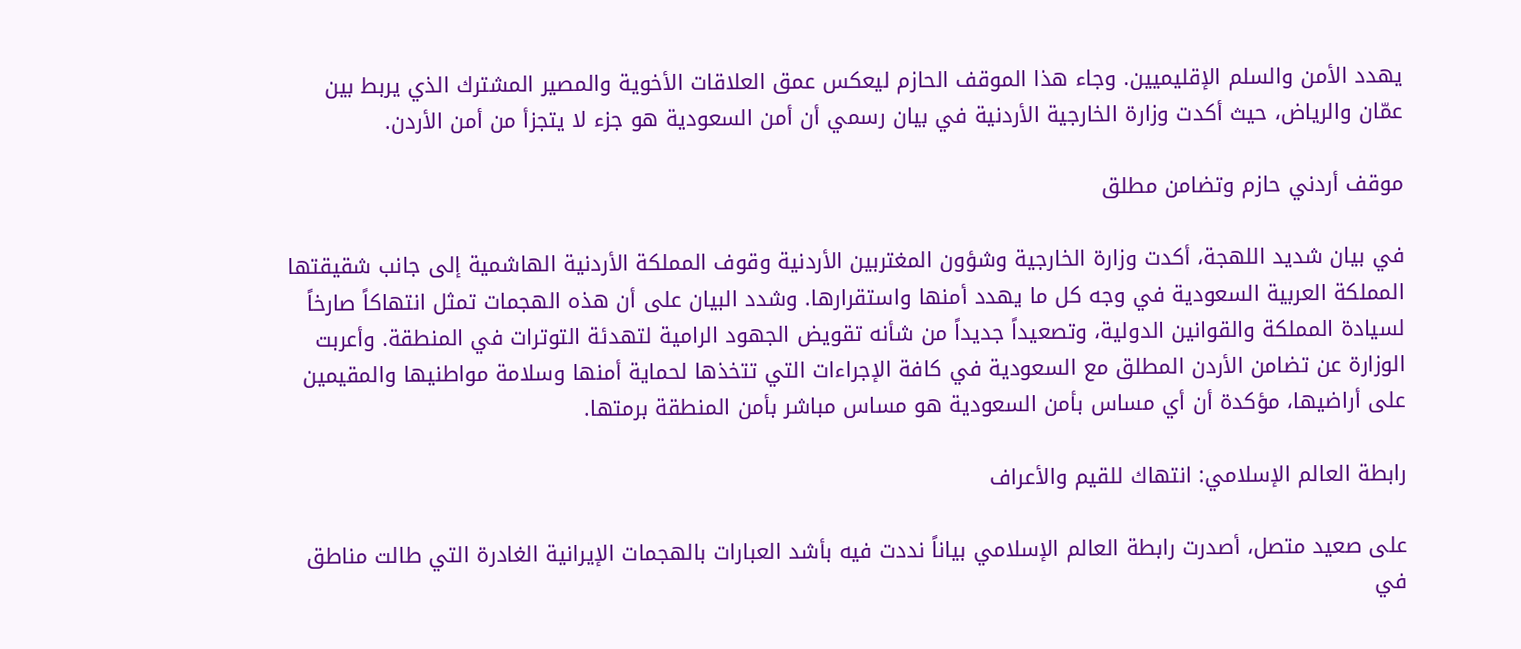يهدد الأمن والسلم الإقليميين. وجاء هذا الموقف الحازم ليعكس عمق العلاقات الأخوية والمصير المشترك الذي يربط بين عمّان والرياض، حيث أكدت وزارة الخارجية الأردنية في بيان رسمي أن أمن السعودية هو جزء لا يتجزأ من أمن الأردن.

موقف أردني حازم وتضامن مطلق

في بيان شديد اللهجة، أكدت وزارة الخارجية وشؤون المغتربين الأردنية وقوف المملكة الأردنية الهاشمية إلى جانب شقيقتها المملكة العربية السعودية في وجه كل ما يهدد أمنها واستقرارها. وشدد البيان على أن هذه الهجمات تمثل انتهاكاً صارخاً لسيادة المملكة والقوانين الدولية، وتصعيداً جديداً من شأنه تقويض الجهود الرامية لتهدئة التوترات في المنطقة. وأعربت الوزارة عن تضامن الأردن المطلق مع السعودية في كافة الإجراءات التي تتخذها لحماية أمنها وسلامة مواطنيها والمقيمين على أراضيها، مؤكدة أن أي مساس بأمن السعودية هو مساس مباشر بأمن المنطقة برمتها.

رابطة العالم الإسلامي: انتهاك للقيم والأعراف

على صعيد متصل، أصدرت رابطة العالم الإسلامي بياناً نددت فيه بأشد العبارات بالهجمات الإيرانية الغادرة التي طالت مناطق في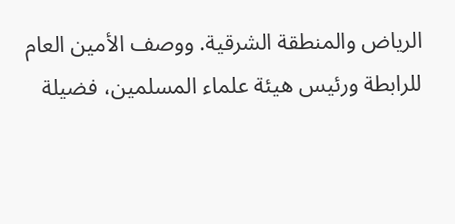الرياض والمنطقة الشرقية. ووصف الأمين العام للرابطة ورئيس هيئة علماء المسلمين، فضيلة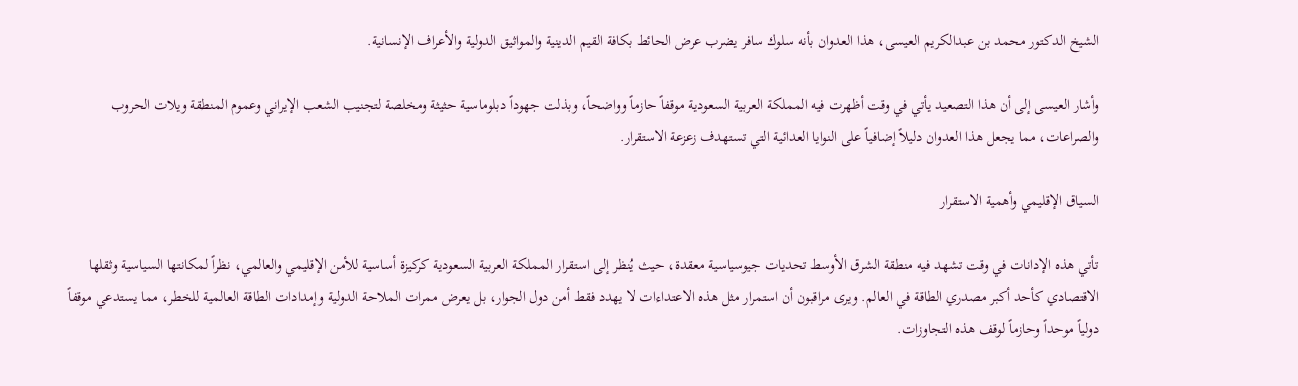الشيخ الدكتور محمد بن عبدالكريم العيسى، هذا العدوان بأنه سلوك سافر يضرب عرض الحائط بكافة القيم الدينية والمواثيق الدولية والأعراف الإنسانية.

وأشار العيسى إلى أن هذا التصعيد يأتي في وقت أظهرت فيه المملكة العربية السعودية موقفاً حازماً وواضحاً، وبذلت جهوداً دبلوماسية حثيثة ومخلصة لتجنيب الشعب الإيراني وعموم المنطقة ويلات الحروب والصراعات، مما يجعل هذا العدوان دليلاً إضافياً على النوايا العدائية التي تستهدف زعزعة الاستقرار.

السياق الإقليمي وأهمية الاستقرار

تأتي هذه الإدانات في وقت تشهد فيه منطقة الشرق الأوسط تحديات جيوسياسية معقدة، حيث يُنظر إلى استقرار المملكة العربية السعودية كركيزة أساسية للأمن الإقليمي والعالمي، نظراً لمكانتها السياسية وثقلها الاقتصادي كأحد أكبر مصدري الطاقة في العالم. ويرى مراقبون أن استمرار مثل هذه الاعتداءات لا يهدد فقط أمن دول الجوار، بل يعرض ممرات الملاحة الدولية وإمدادات الطاقة العالمية للخطر، مما يستدعي موقفاً دولياً موحداً وحازماً لوقف هذه التجاوزات.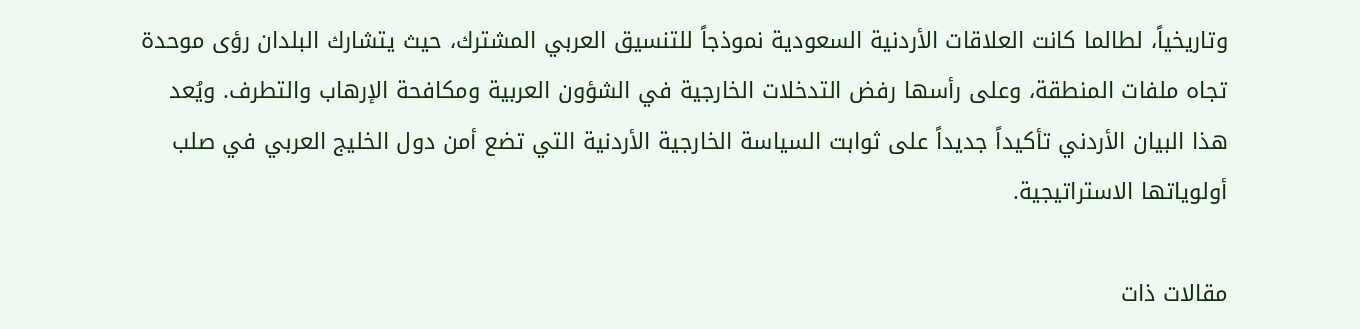وتاريخياً، لطالما كانت العلاقات الأردنية السعودية نموذجاً للتنسيق العربي المشترك، حيث يتشارك البلدان رؤى موحدة تجاه ملفات المنطقة، وعلى رأسها رفض التدخلات الخارجية في الشؤون العربية ومكافحة الإرهاب والتطرف. ويُعد هذا البيان الأردني تأكيداً جديداً على ثوابت السياسة الخارجية الأردنية التي تضع أمن دول الخليج العربي في صلب أولوياتها الاستراتيجية.

مقالات ذات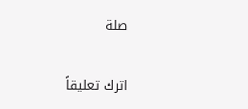صلة

اترك تعليقاً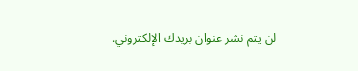لن يتم نشر عنوان بريدك الإلكتروني.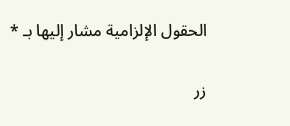الحقول الإلزامية مشار إليها بـ *

زر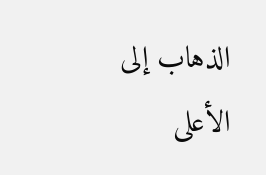الذهاب إلى الأعلى